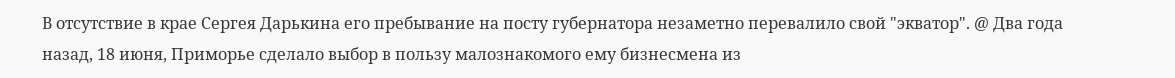В отсутствие в крае Сергея Дарькина его пребывание на посту губернатора незаметно перевалило свой "экватор". @ Два года назад, 18 июня, Приморье сделало выбор в пользу малознакомого ему бизнесмена из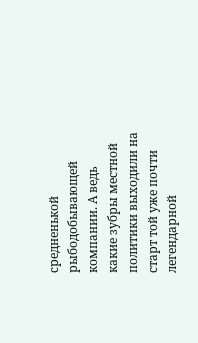средненькой рыбодобывающей компании. А ведь какие зубры местной политики выходили на старт той уже почти легендарной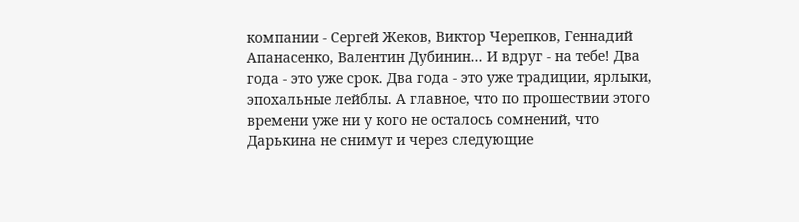компании - Сергей Жеков, Виктор Черепков, Геннадий Апанасенко, Валентин Дубинин... И вдруг - на тебе! Два года - это уже срок. Два года - это уже традиции, ярлыки, эпохальные лейблы. А главное, что по прошествии этого времени уже ни у кого не осталось сомнений, что Дарькина не снимут и через следующие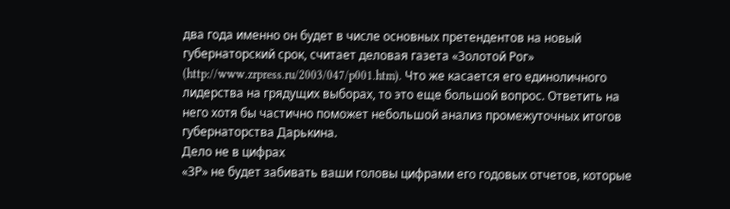два года именно он будет в числе основных претендентов на новый губернаторский срок, считает деловая газета «Золотой Рог» (http://www.zrpress.ru/2003/047/p001.htm). Что же касается его единоличного лидерства на грядущих выборах, то это еще большой вопрос. Ответить на него хотя бы частично поможет небольшой анализ промежуточных итогов губернаторства Дарькина.
Дело не в цифрах
«ЗР» не будет забивать ваши головы цифрами его годовых отчетов, которые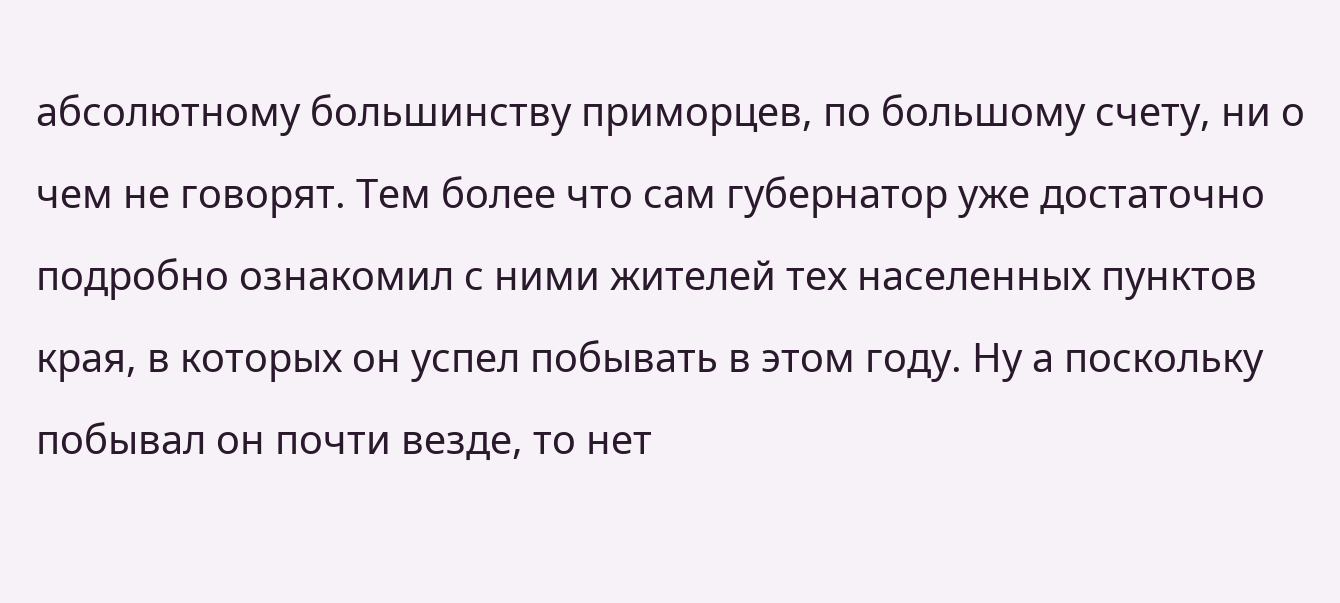абсолютному большинству приморцев, по большому счету, ни о чем не говорят. Тем более что сам губернатор уже достаточно подробно ознакомил с ними жителей тех населенных пунктов края, в которых он успел побывать в этом году. Ну а поскольку побывал он почти везде, то нет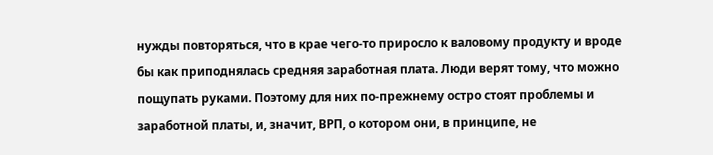нужды повторяться, что в крае чего-то приросло к валовому продукту и вроде бы как приподнялась средняя заработная плата. Люди верят тому, что можно пощупать руками. Поэтому для них по-прежнему остро стоят проблемы и заработной платы, и, значит, ВРП, о котором они, в принципе, не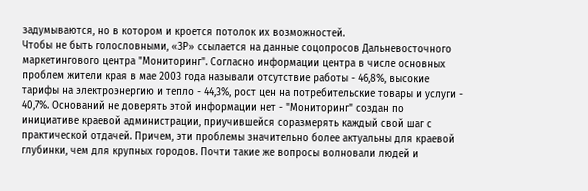задумываются, но в котором и кроется потолок их возможностей.
Чтобы не быть голословными, «ЗР» ссылается на данные соцопросов Дальневосточного маркетингового центра "Мониторинг". Согласно информации центра в числе основных проблем жители края в мае 2003 года называли отсутствие работы - 46,8%, высокие тарифы на электроэнергию и тепло - 44,3%, рост цен на потребительские товары и услуги - 40,7%. Оснований не доверять этой информации нет - "Мониторинг" создан по инициативе краевой администрации, приучившейся соразмерять каждый свой шаг с практической отдачей. Причем, эти проблемы значительно более актуальны для краевой глубинки, чем для крупных городов. Почти такие же вопросы волновали людей и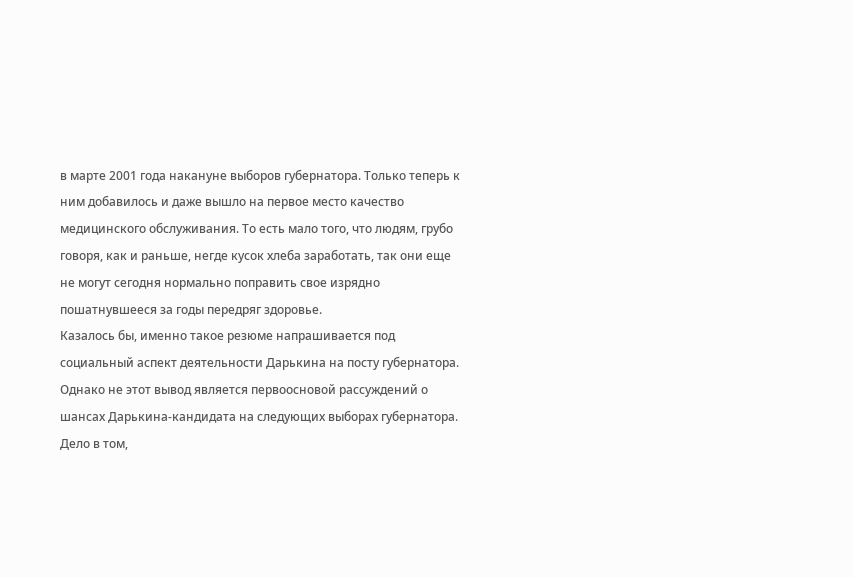в марте 2001 года накануне выборов губернатора. Только теперь к ним добавилось и даже вышло на первое место качество медицинского обслуживания. То есть мало того, что людям, грубо говоря, как и раньше, негде кусок хлеба заработать, так они еще не могут сегодня нормально поправить свое изрядно пошатнувшееся за годы передряг здоровье.
Казалось бы, именно такое резюме напрашивается под социальный аспект деятельности Дарькина на посту губернатора. Однако не этот вывод является первоосновой рассуждений о шансах Дарькина-кандидата на следующих выборах губернатора. Дело в том,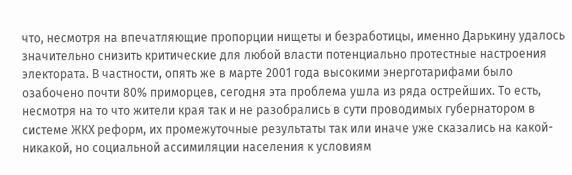что, несмотря на впечатляющие пропорции нищеты и безработицы, именно Дарькину удалось значительно снизить критические для любой власти потенциально протестные настроения электората. В частности, опять же в марте 2001 года высокими энерготарифами было озабочено почти 80% приморцев, сегодня эта проблема ушла из ряда острейших. То есть, несмотря на то что жители края так и не разобрались в сути проводимых губернатором в системе ЖКХ реформ, их промежуточные результаты так или иначе уже сказались на какой-никакой, но социальной ассимиляции населения к условиям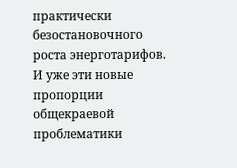практически безостановочного роста энерготарифов. И уже эти новые пропорции общекраевой проблематики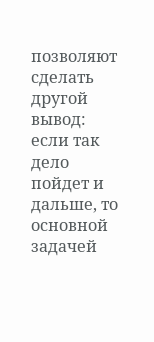позволяют сделать другой вывод: если так дело пойдет и дальше, то основной задачей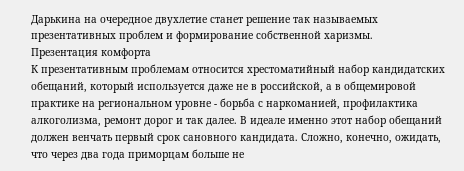Дарькина на очередное двухлетие станет решение так называемых презентативных проблем и формирование собственной харизмы.
Презентация комфорта
К презентативным проблемам относится хрестоматийный набор кандидатских обещаний, который используется даже не в российской, а в общемировой практике на региональном уровне - борьба с наркоманией, профилактика алкоголизма, ремонт дорог и так далее. В идеале именно этот набор обещаний должен венчать первый срок сановного кандидата. Сложно, конечно, ожидать, что через два года приморцам больше не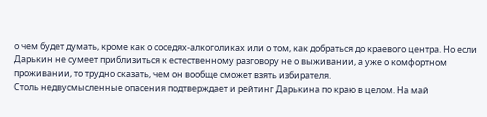о чем будет думать, кроме как о соседях-алкоголиках или о том, как добраться до краевого центра. Но если Дарькин не сумеет приблизиться к естественному разговору не о выживании, а уже о комфортном проживании, то трудно сказать, чем он вообще сможет взять избирателя.
Столь недвусмысленные опасения подтверждает и рейтинг Дарькина по краю в целом. На май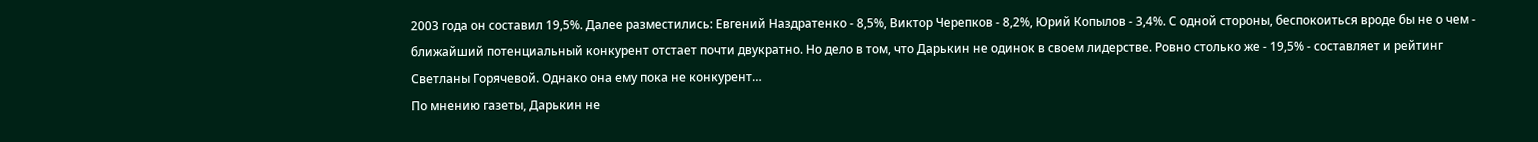2003 года он составил 19,5%. Далее разместились: Евгений Наздратенко - 8,5%, Виктор Черепков - 8,2%, Юрий Копылов - 3,4%. С одной стороны, беспокоиться вроде бы не о чем - ближайший потенциальный конкурент отстает почти двукратно. Но дело в том, что Дарькин не одинок в своем лидерстве. Ровно столько же - 19,5% - составляет и рейтинг Светланы Горячевой. Однако она ему пока не конкурент…
По мнению газеты, Дарькин не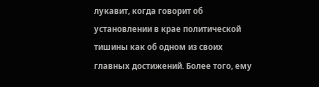лукавит, когда говорит об установлении в крае политической тишины как об одном из своих главных достижений. Более того, ему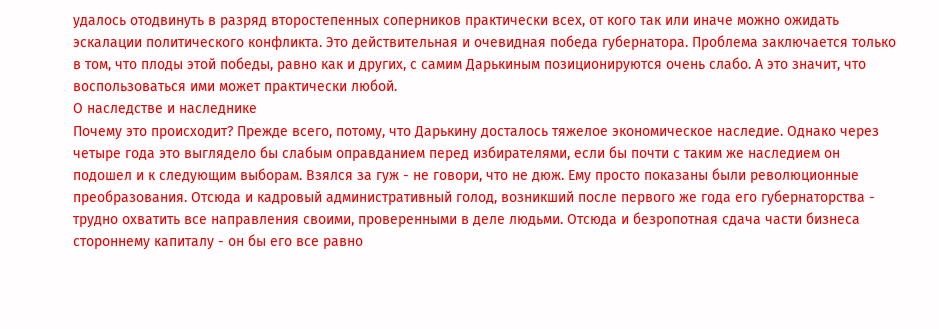удалось отодвинуть в разряд второстепенных соперников практически всех, от кого так или иначе можно ожидать эскалации политического конфликта. Это действительная и очевидная победа губернатора. Проблема заключается только в том, что плоды этой победы, равно как и других, с самим Дарькиным позиционируются очень слабо. А это значит, что воспользоваться ими может практически любой.
О наследстве и наследнике
Почему это происходит? Прежде всего, потому, что Дарькину досталось тяжелое экономическое наследие. Однако через четыре года это выглядело бы слабым оправданием перед избирателями, если бы почти с таким же наследием он подошел и к следующим выборам. Взялся за гуж - не говори, что не дюж. Ему просто показаны были революционные преобразования. Отсюда и кадровый административный голод, возникший после первого же года его губернаторства - трудно охватить все направления своими, проверенными в деле людьми. Отсюда и безропотная сдача части бизнеса стороннему капиталу - он бы его все равно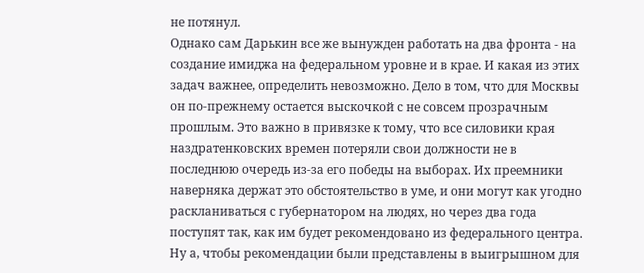не потянул.
Однако сам Дарькин все же вынужден работать на два фронта - на создание имиджа на федеральном уровне и в крае. И какая из этих задач важнее, определить невозможно. Дело в том, что для Москвы он по-прежнему остается выскочкой с не совсем прозрачным прошлым. Это важно в привязке к тому, что все силовики края наздратенковских времен потеряли свои должности не в последнюю очередь из-за его победы на выборах. Их преемники наверняка держат это обстоятельство в уме, и они могут как угодно раскланиваться с губернатором на людях, но через два года поступят так, как им будет рекомендовано из федерального центра. Ну а, чтобы рекомендации были представлены в выигрышном для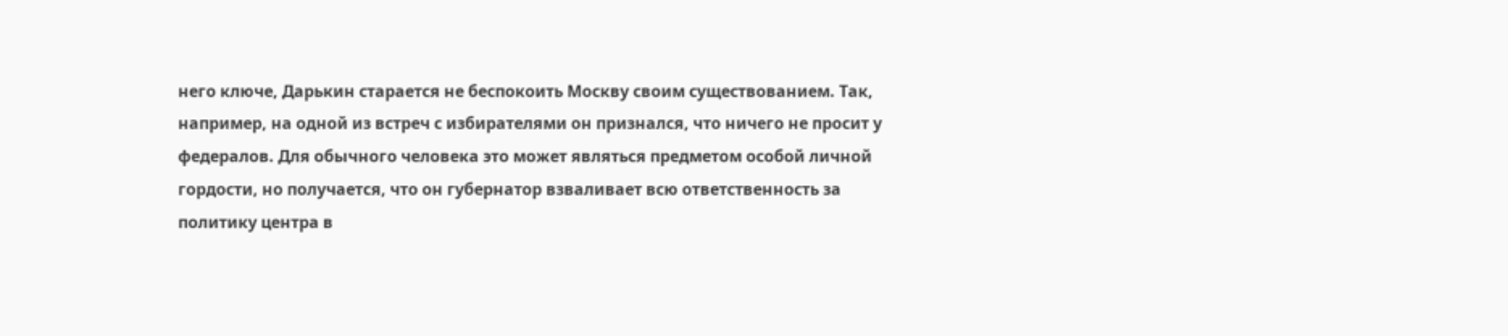него ключе, Дарькин старается не беспокоить Москву своим существованием. Так, например, на одной из встреч с избирателями он признался, что ничего не просит у федералов. Для обычного человека это может являться предметом особой личной гордости, но получается, что он губернатор взваливает всю ответственность за политику центра в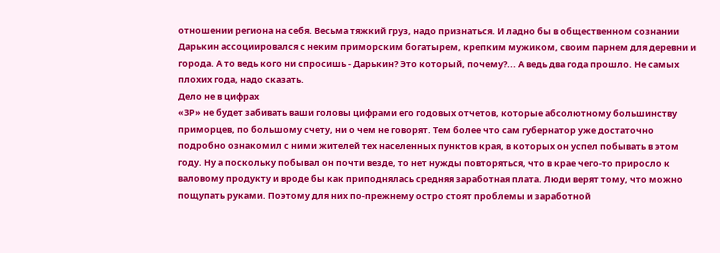отношении региона на себя. Весьма тяжкий груз, надо признаться. И ладно бы в общественном сознании Дарькин ассоциировался с неким приморским богатырем, крепким мужиком, своим парнем для деревни и города. А то ведь кого ни спросишь - Дарькин? Это который, почему?... А ведь два года прошло. Не самых плохих года, надо сказать.
Дело не в цифрах
«ЗР» не будет забивать ваши головы цифрами его годовых отчетов, которые абсолютному большинству приморцев, по большому счету, ни о чем не говорят. Тем более что сам губернатор уже достаточно подробно ознакомил с ними жителей тех населенных пунктов края, в которых он успел побывать в этом году. Ну а поскольку побывал он почти везде, то нет нужды повторяться, что в крае чего-то приросло к валовому продукту и вроде бы как приподнялась средняя заработная плата. Люди верят тому, что можно пощупать руками. Поэтому для них по-прежнему остро стоят проблемы и заработной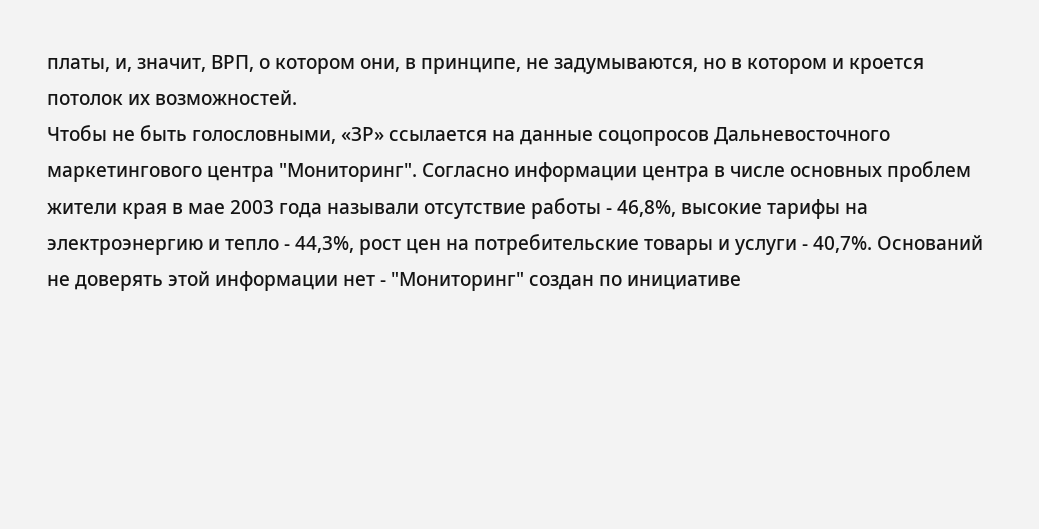платы, и, значит, ВРП, о котором они, в принципе, не задумываются, но в котором и кроется потолок их возможностей.
Чтобы не быть голословными, «ЗР» ссылается на данные соцопросов Дальневосточного маркетингового центра "Мониторинг". Согласно информации центра в числе основных проблем жители края в мае 2003 года называли отсутствие работы - 46,8%, высокие тарифы на электроэнергию и тепло - 44,3%, рост цен на потребительские товары и услуги - 40,7%. Оснований не доверять этой информации нет - "Мониторинг" создан по инициативе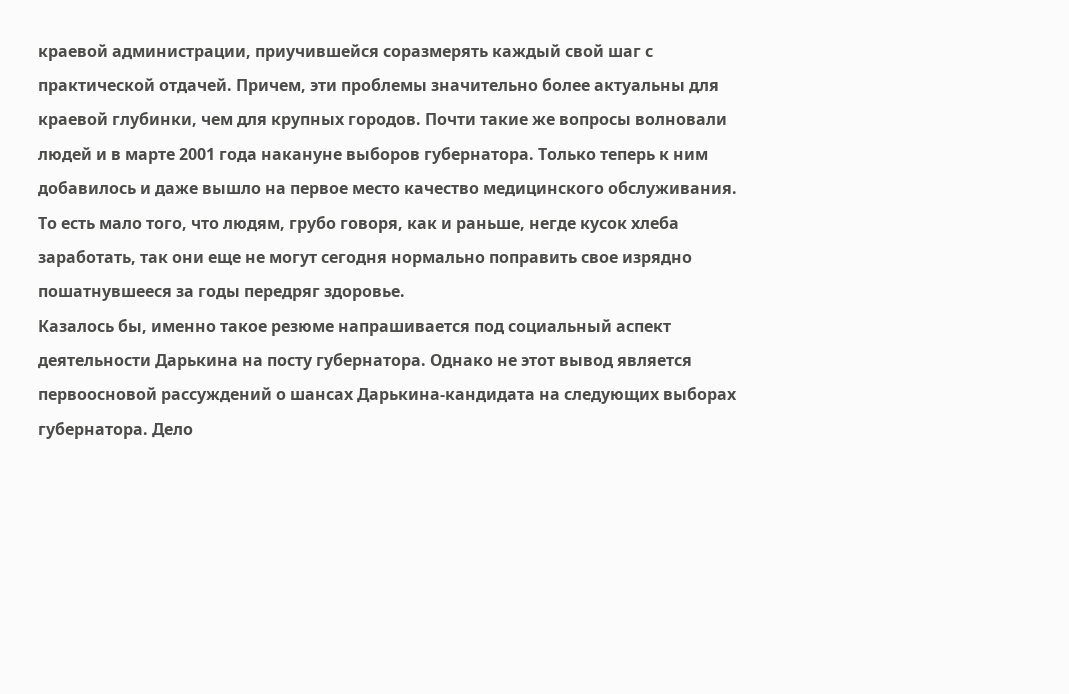краевой администрации, приучившейся соразмерять каждый свой шаг с практической отдачей. Причем, эти проблемы значительно более актуальны для краевой глубинки, чем для крупных городов. Почти такие же вопросы волновали людей и в марте 2001 года накануне выборов губернатора. Только теперь к ним добавилось и даже вышло на первое место качество медицинского обслуживания. То есть мало того, что людям, грубо говоря, как и раньше, негде кусок хлеба заработать, так они еще не могут сегодня нормально поправить свое изрядно пошатнувшееся за годы передряг здоровье.
Казалось бы, именно такое резюме напрашивается под социальный аспект деятельности Дарькина на посту губернатора. Однако не этот вывод является первоосновой рассуждений о шансах Дарькина-кандидата на следующих выборах губернатора. Дело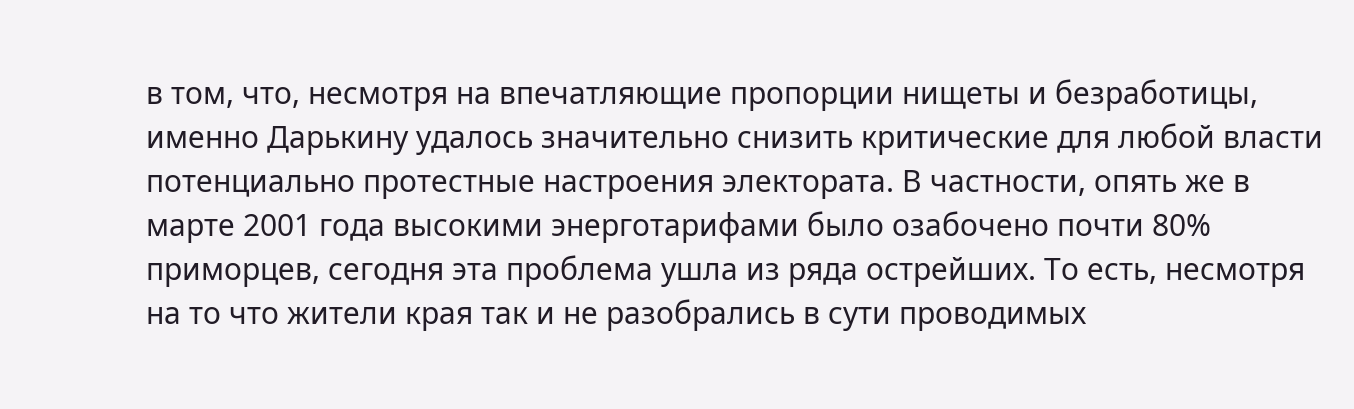в том, что, несмотря на впечатляющие пропорции нищеты и безработицы, именно Дарькину удалось значительно снизить критические для любой власти потенциально протестные настроения электората. В частности, опять же в марте 2001 года высокими энерготарифами было озабочено почти 80% приморцев, сегодня эта проблема ушла из ряда острейших. То есть, несмотря на то что жители края так и не разобрались в сути проводимых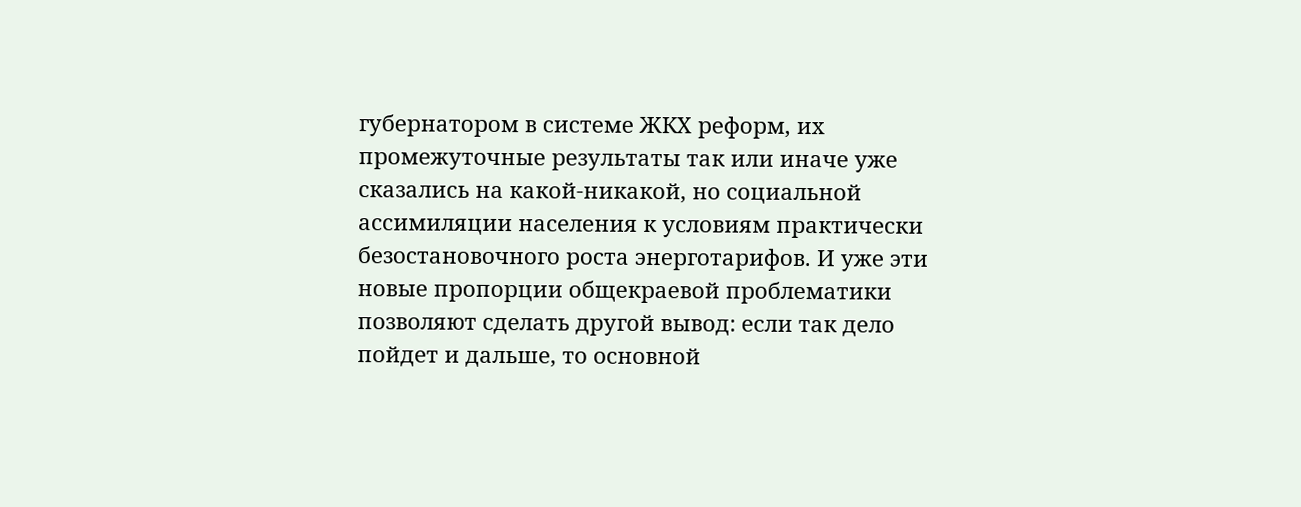губернатором в системе ЖКХ реформ, их промежуточные результаты так или иначе уже сказались на какой-никакой, но социальной ассимиляции населения к условиям практически безостановочного роста энерготарифов. И уже эти новые пропорции общекраевой проблематики позволяют сделать другой вывод: если так дело пойдет и дальше, то основной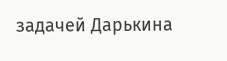задачей Дарькина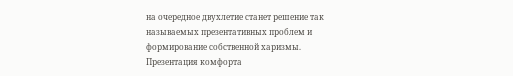на очередное двухлетие станет решение так называемых презентативных проблем и формирование собственной харизмы.
Презентация комфорта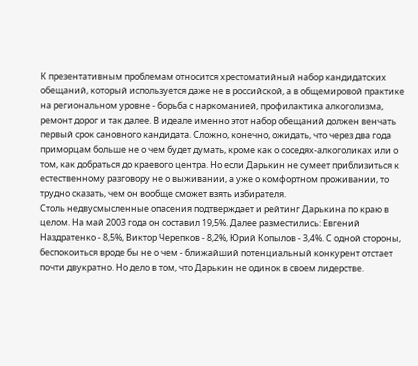К презентативным проблемам относится хрестоматийный набор кандидатских обещаний, который используется даже не в российской, а в общемировой практике на региональном уровне - борьба с наркоманией, профилактика алкоголизма, ремонт дорог и так далее. В идеале именно этот набор обещаний должен венчать первый срок сановного кандидата. Сложно, конечно, ожидать, что через два года приморцам больше не о чем будет думать, кроме как о соседях-алкоголиках или о том, как добраться до краевого центра. Но если Дарькин не сумеет приблизиться к естественному разговору не о выживании, а уже о комфортном проживании, то трудно сказать, чем он вообще сможет взять избирателя.
Столь недвусмысленные опасения подтверждает и рейтинг Дарькина по краю в целом. На май 2003 года он составил 19,5%. Далее разместились: Евгений Наздратенко - 8,5%, Виктор Черепков - 8,2%, Юрий Копылов - 3,4%. С одной стороны, беспокоиться вроде бы не о чем - ближайший потенциальный конкурент отстает почти двукратно. Но дело в том, что Дарькин не одинок в своем лидерстве.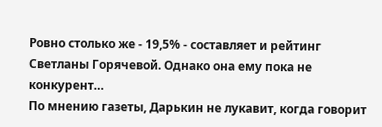Ровно столько же - 19,5% - составляет и рейтинг Светланы Горячевой. Однако она ему пока не конкурент…
По мнению газеты, Дарькин не лукавит, когда говорит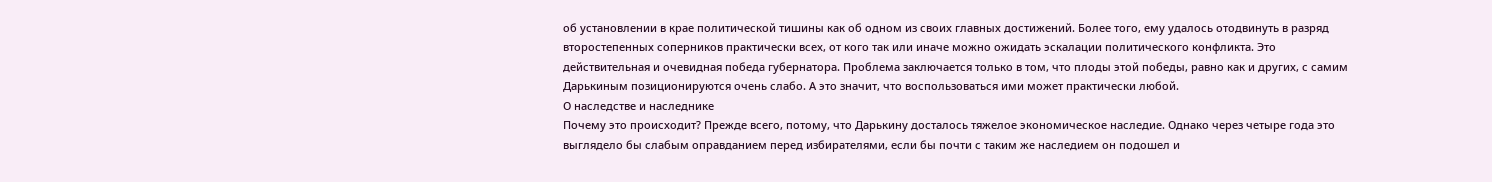об установлении в крае политической тишины как об одном из своих главных достижений. Более того, ему удалось отодвинуть в разряд второстепенных соперников практически всех, от кого так или иначе можно ожидать эскалации политического конфликта. Это действительная и очевидная победа губернатора. Проблема заключается только в том, что плоды этой победы, равно как и других, с самим Дарькиным позиционируются очень слабо. А это значит, что воспользоваться ими может практически любой.
О наследстве и наследнике
Почему это происходит? Прежде всего, потому, что Дарькину досталось тяжелое экономическое наследие. Однако через четыре года это выглядело бы слабым оправданием перед избирателями, если бы почти с таким же наследием он подошел и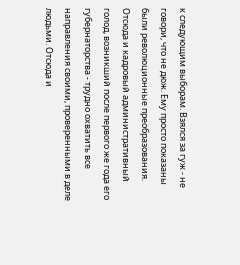к следующим выборам. Взялся за гуж - не говори, что не дюж. Ему просто показаны были революционные преобразования. Отсюда и кадровый административный голод, возникший после первого же года его губернаторства - трудно охватить все направления своими, проверенными в деле людьми. Отсюда и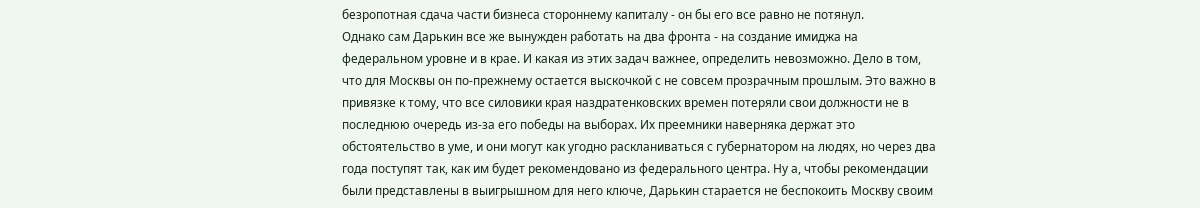безропотная сдача части бизнеса стороннему капиталу - он бы его все равно не потянул.
Однако сам Дарькин все же вынужден работать на два фронта - на создание имиджа на федеральном уровне и в крае. И какая из этих задач важнее, определить невозможно. Дело в том, что для Москвы он по-прежнему остается выскочкой с не совсем прозрачным прошлым. Это важно в привязке к тому, что все силовики края наздратенковских времен потеряли свои должности не в последнюю очередь из-за его победы на выборах. Их преемники наверняка держат это обстоятельство в уме, и они могут как угодно раскланиваться с губернатором на людях, но через два года поступят так, как им будет рекомендовано из федерального центра. Ну а, чтобы рекомендации были представлены в выигрышном для него ключе, Дарькин старается не беспокоить Москву своим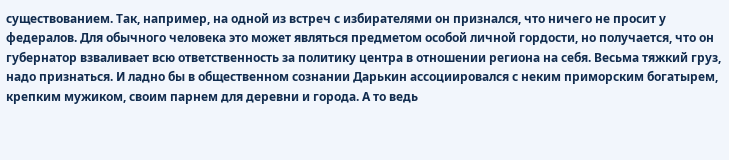существованием. Так, например, на одной из встреч с избирателями он признался, что ничего не просит у федералов. Для обычного человека это может являться предметом особой личной гордости, но получается, что он губернатор взваливает всю ответственность за политику центра в отношении региона на себя. Весьма тяжкий груз, надо признаться. И ладно бы в общественном сознании Дарькин ассоциировался с неким приморским богатырем, крепким мужиком, своим парнем для деревни и города. А то ведь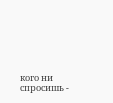кого ни спросишь -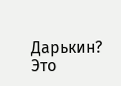Дарькин? Это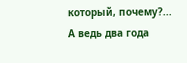который, почему?... А ведь два года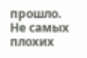прошло. Не самых плохих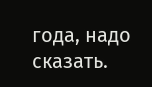года, надо сказать.